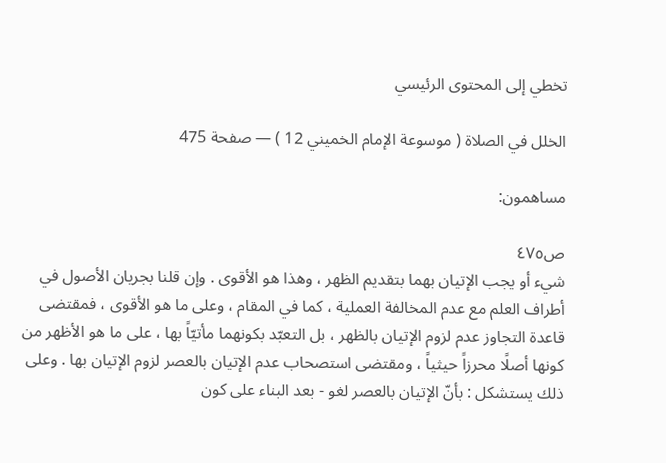تخطي إلى المحتوى الرئيسي

الخلل في الصلاة ( موسوعة الإمام الخميني 12 ) — صفحة 475

مساهمون:

ص٤٧٥
شيء أو يجب الإتيان بهما بتقديم الظهر ، وهذا هو الأقوى . وإن قلنا بجريان الأصول في أطراف العلم مع عدم المخالفة العملية ، كما في المقام ، وعلى ما هو الأقوى ، فمقتضى قاعدة التجاوز عدم لزوم الإتيان بالظهر ، بل التعبّد بكونهما مأتيّاً بها ، على ما هو الأظهر من كونها أصلًا محرزاً حيثياً ، ومقتضى استصحاب عدم الإتيان بالعصر لزوم الإتيان بها . وعلى ذلك يستشكل : بأنّ الإتيان بالعصر لغو - بعد البناء على كون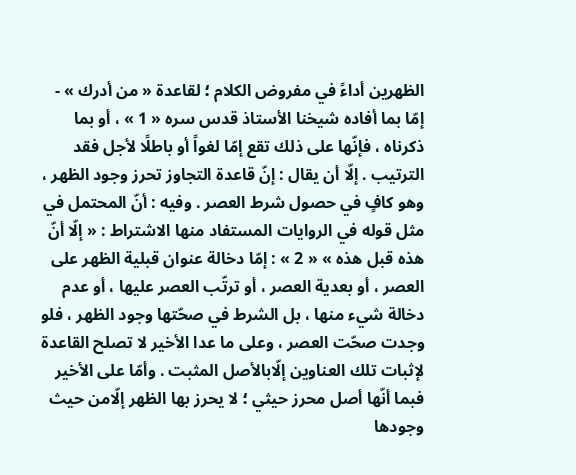الظهرين أداءً في مفروض الكلام ؛ لقاعدة « من أدرك » - إمّا بما أفاده شيخنا الأستاذ قدس سره « 1 » ، أو بما ذكرناه ، فإنّها على ذلك تقع إمّا لغواً أو باطلًا لأجل فقد الترتيب . إلّا أن يقال : إنّ قاعدة التجاوز تحرز وجود الظهر ، وهو كافٍ في حصول شرط العصر . وفيه : أنّ المحتمل في مثل قوله في الروايات المستفاد منها الاشتراط : « إلّا أنّ هذه قبل هذه » « 2 » : إمّا دخالة عنوان قبلية الظهر على العصر ، أو بعدية العصر ، أو ترتّب العصر عليها ، أو عدم دخالة شيء منها ، بل الشرط في صحّتها وجود الظهر ، فلو وجدت صحّت العصر ، وعلى ما عدا الأخير لا تصلح القاعدة لإثبات تلك العناوين إلّابالأصل المثبت . وأمّا على الأخير فبما أنّها أصل محرز حيثي ؛ لا يحرز بها الظهر إلّامن حيث وجودها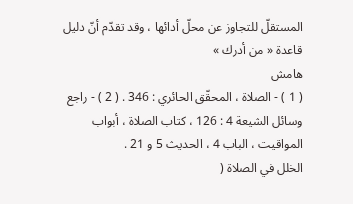المستقلّ للتجاوز عن محلّ أدائها ، وقد تقدّم أنّ دليل قاعدة « من أدرك »
هامش
( 1 ) - الصلاة ، المحقّق الحائري : 346 . ( 2 ) - راجع وسائل الشيعة 4 : 126 ، كتاب الصلاة ، أبواب المواقيت ، الباب 4 ، الحديث 5 و 21 .
الخلل في الصلاة (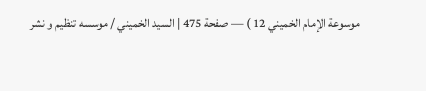موسوعة الإمام الخميني 12 ) — صفحة 475 | السيد الخميني / موسسه تنظيم و نشر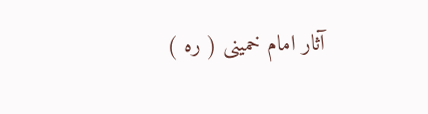آثار امام خمينى ( ره )